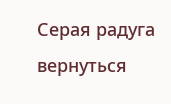Серая радуга
вернуться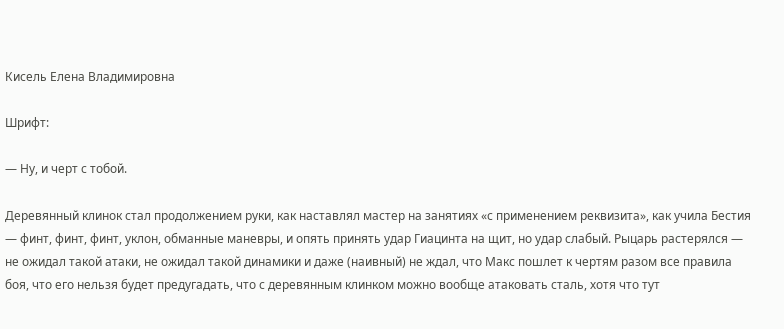Кисель Елена Владимировна

Шрифт:

— Ну, и черт с тобой.

Деревянный клинок стал продолжением руки, как наставлял мастер на занятиях «с применением реквизита», как учила Бестия — финт, финт, финт, уклон, обманные маневры, и опять принять удар Гиацинта на щит, но удар слабый. Рыцарь растерялся — не ожидал такой атаки, не ожидал такой динамики и даже (наивный) не ждал, что Макс пошлет к чертям разом все правила боя, что его нельзя будет предугадать, что с деревянным клинком можно вообще атаковать сталь, хотя что тут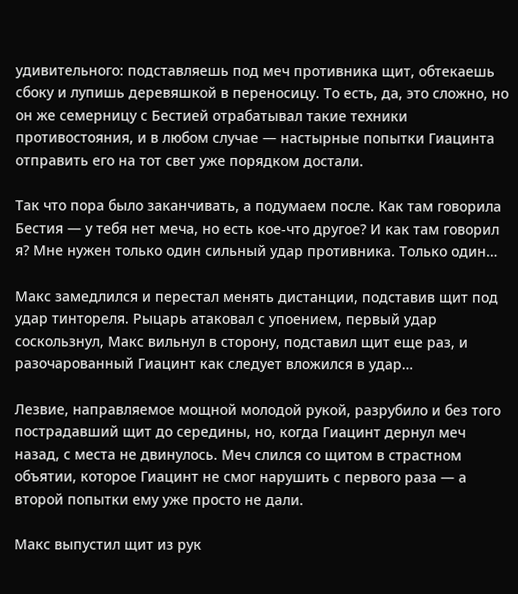удивительного: подставляешь под меч противника щит, обтекаешь сбоку и лупишь деревяшкой в переносицу. То есть, да, это сложно, но он же семерницу с Бестией отрабатывал такие техники противостояния, и в любом случае — настырные попытки Гиацинта отправить его на тот свет уже порядком достали.

Так что пора было заканчивать, а подумаем после. Как там говорила Бестия — у тебя нет меча, но есть кое-что другое? И как там говорил я? Мне нужен только один сильный удар противника. Только один…

Макс замедлился и перестал менять дистанции, подставив щит под удар тинтореля. Рыцарь атаковал с упоением, первый удар соскользнул, Макс вильнул в сторону, подставил щит еще раз, и разочарованный Гиацинт как следует вложился в удар…

Лезвие, направляемое мощной молодой рукой, разрубило и без того пострадавший щит до середины, но, когда Гиацинт дернул меч назад, с места не двинулось. Меч слился со щитом в страстном объятии, которое Гиацинт не смог нарушить с первого раза — а второй попытки ему уже просто не дали.

Макс выпустил щит из рук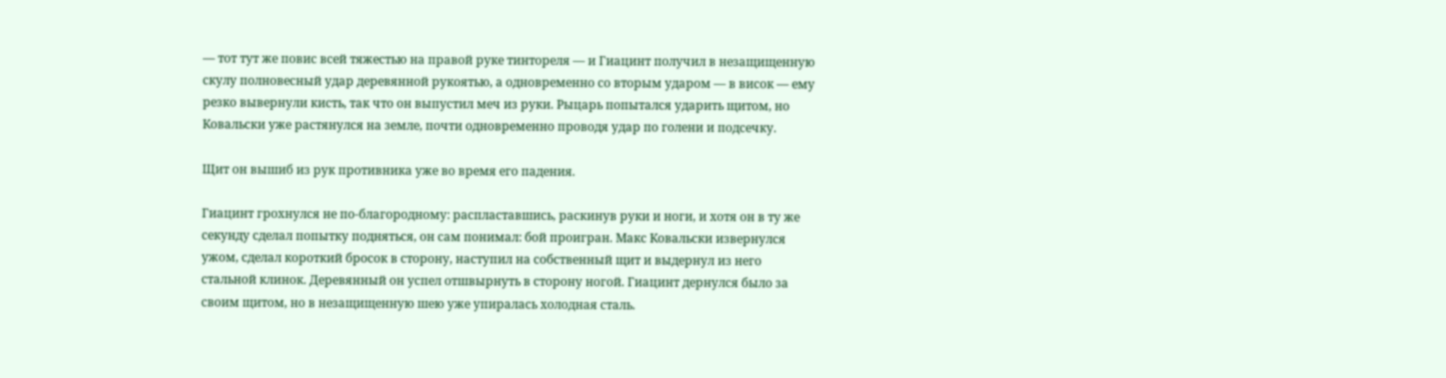— тот тут же повис всей тяжестью на правой руке тинтореля — и Гиацинт получил в незащищенную скулу полновесный удар деревянной рукоятью, а одновременно со вторым ударом — в висок — ему резко вывернули кисть, так что он выпустил меч из руки. Рыцарь попытался ударить щитом, но Ковальски уже растянулся на земле, почти одновременно проводя удар по голени и подсечку.

Щит он вышиб из рук противника уже во время его падения.

Гиацинт грохнулся не по-благородному: распластавшись, раскинув руки и ноги, и хотя он в ту же секунду сделал попытку подняться, он сам понимал: бой проигран. Макс Ковальски извернулся ужом, сделал короткий бросок в сторону, наступил на собственный щит и выдернул из него стальной клинок. Деревянный он успел отшвырнуть в сторону ногой. Гиацинт дернулся было за своим щитом, но в незащищенную шею уже упиралась холодная сталь.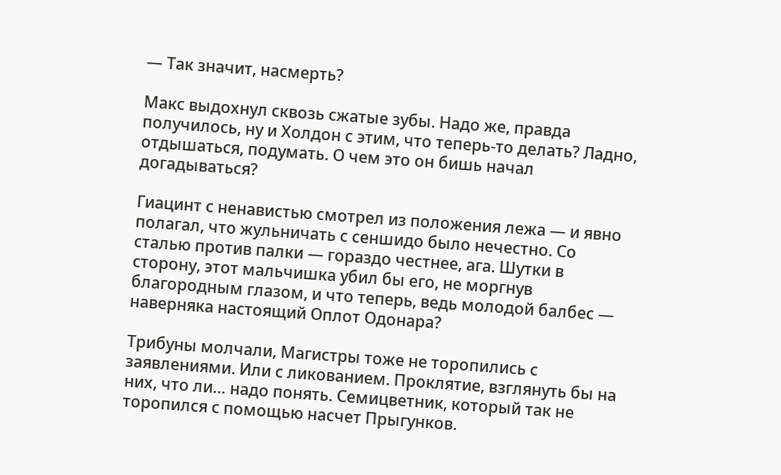— Так значит, насмерть?

Макс выдохнул сквозь сжатые зубы. Надо же, правда получилось, ну и Холдон с этим, что теперь-то делать? Ладно, отдышаться, подумать. О чем это он бишь начал догадываться?

Гиацинт с ненавистью смотрел из положения лежа — и явно полагал, что жульничать с сеншидо было нечестно. Со сталью против палки — гораздо честнее, ага. Шутки в сторону, этот мальчишка убил бы его, не моргнув благородным глазом, и что теперь, ведь молодой балбес — наверняка настоящий Оплот Одонара?

Трибуны молчали, Магистры тоже не торопились с заявлениями. Или с ликованием. Проклятие, взглянуть бы на них, что ли… надо понять. Семицветник, который так не торопился с помощью насчет Прыгунков.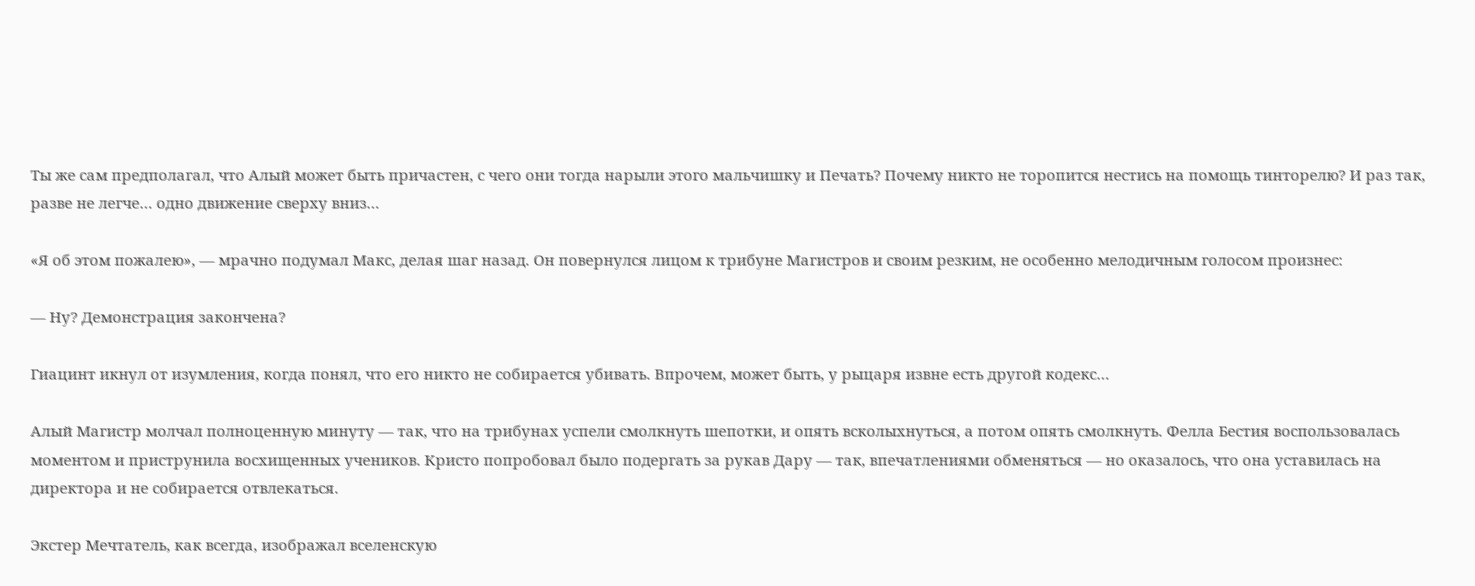Ты же сам предполагал, что Алый может быть причастен, с чего они тогда нарыли этого мальчишку и Печать? Почему никто не торопится нестись на помощь тинторелю? И раз так, разве не легче… одно движение сверху вниз…

«Я об этом пожалею», — мрачно подумал Макс, делая шаг назад. Он повернулся лицом к трибуне Магистров и своим резким, не особенно мелодичным голосом произнес:

— Ну? Демонстрация закончена?

Гиацинт икнул от изумления, когда понял, что его никто не собирается убивать. Впрочем, может быть, у рыцаря извне есть другой кодекс…

Алый Магистр молчал полноценную минуту — так, что на трибунах успели смолкнуть шепотки, и опять всколыхнуться, а потом опять смолкнуть. Фелла Бестия воспользовалась моментом и приструнила восхищенных учеников. Кристо попробовал было подергать за рукав Дару — так, впечатлениями обменяться — но оказалось, что она уставилась на директора и не собирается отвлекаться.

Экстер Мечтатель, как всегда, изображал вселенскую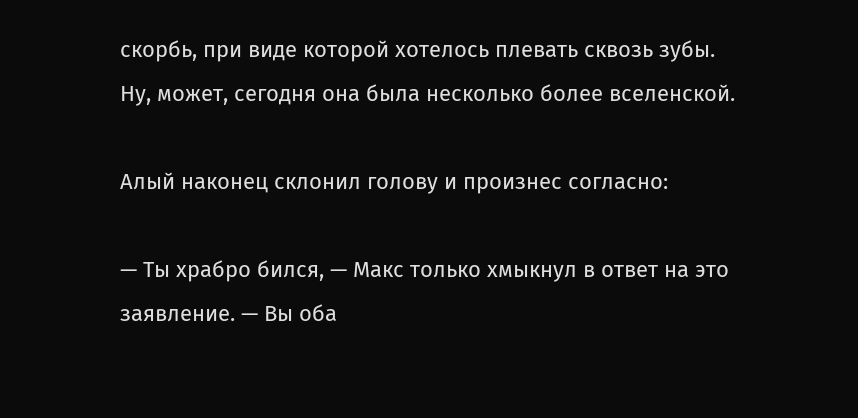скорбь, при виде которой хотелось плевать сквозь зубы. Ну, может, сегодня она была несколько более вселенской.

Алый наконец склонил голову и произнес согласно:

— Ты храбро бился, — Макс только хмыкнул в ответ на это заявление. — Вы оба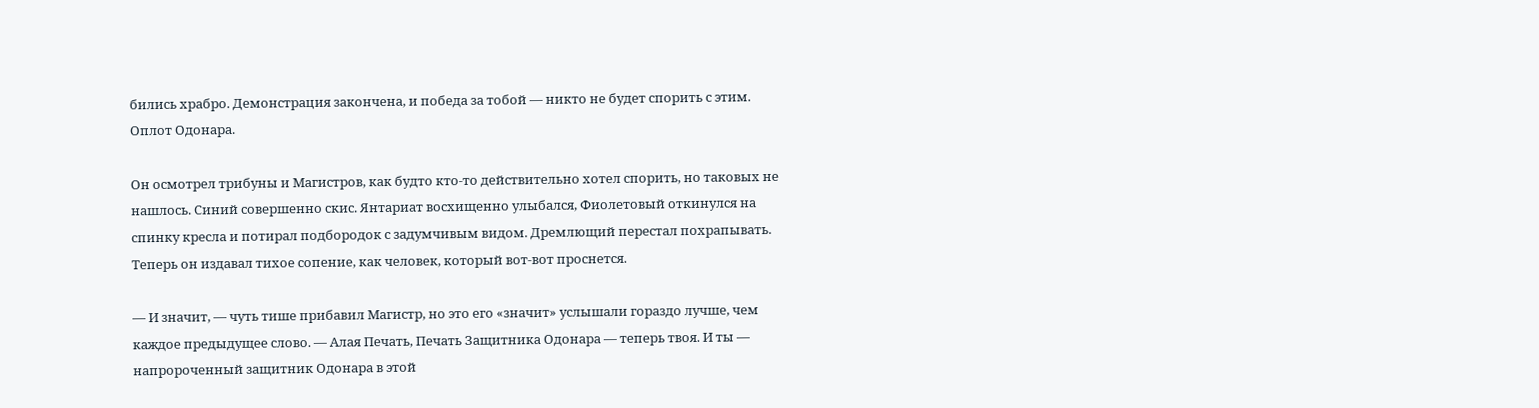бились храбро. Демонстрация закончена, и победа за тобой — никто не будет спорить с этим. Оплот Одонара.

Он осмотрел трибуны и Магистров, как будто кто-то действительно хотел спорить, но таковых не нашлось. Синий совершенно скис. Янтариат восхищенно улыбался, Фиолетовый откинулся на спинку кресла и потирал подбородок с задумчивым видом. Дремлющий перестал похрапывать. Теперь он издавал тихое сопение, как человек, который вот-вот проснется.

— И значит, — чуть тише прибавил Магистр, но это его «значит» услышали гораздо лучше, чем каждое предыдущее слово. — Алая Печать, Печать Защитника Одонара — теперь твоя. И ты — напророченный защитник Одонара в этой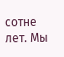сотне лет. Мы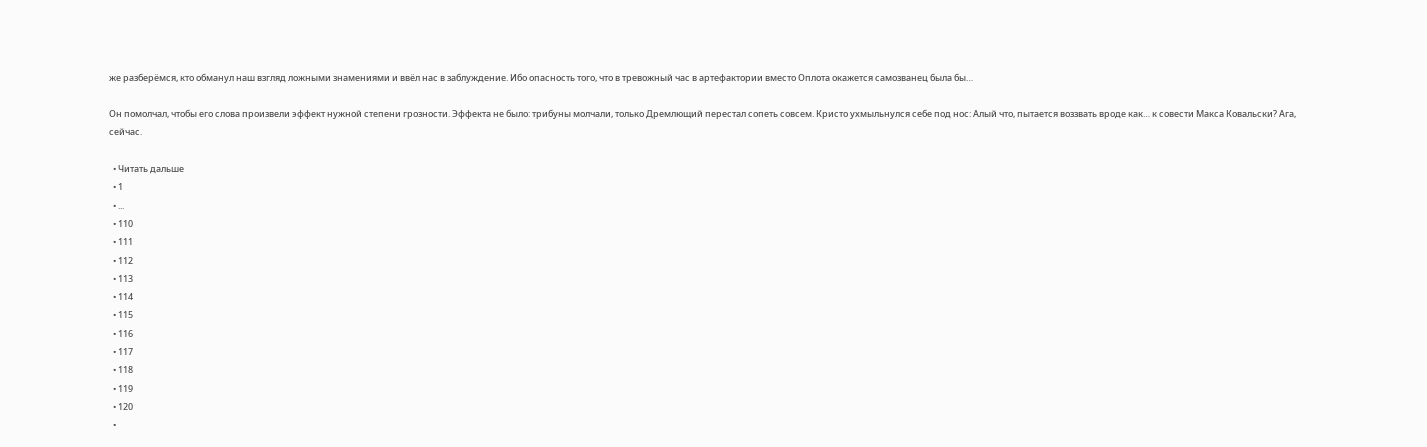же разберёмся, кто обманул наш взгляд ложными знамениями и ввёл нас в заблуждение. Ибо опасность того, что в тревожный час в артефактории вместо Оплота окажется самозванец была бы…

Он помолчал, чтобы его слова произвели эффект нужной степени грозности. Эффекта не было: трибуны молчали, только Дремлющий перестал сопеть совсем. Кристо ухмыльнулся себе под нос: Алый что, пытается воззвать вроде как… к совести Макса Ковальски? Ага, сейчас.

  • Читать дальше
  • 1
  • ...
  • 110
  • 111
  • 112
  • 113
  • 114
  • 115
  • 116
  • 117
  • 118
  • 119
  • 120
  •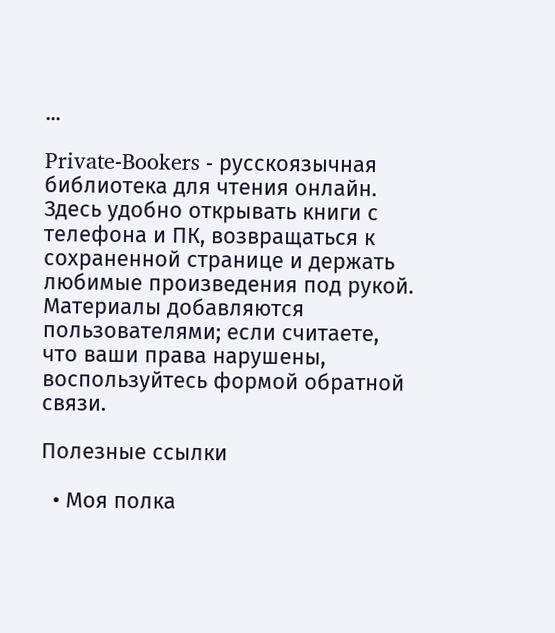...

Private-Bookers - русскоязычная библиотека для чтения онлайн. Здесь удобно открывать книги с телефона и ПК, возвращаться к сохраненной странице и держать любимые произведения под рукой. Материалы добавляются пользователями; если считаете, что ваши права нарушены, воспользуйтесь формой обратной связи.

Полезные ссылки

  • Моя полка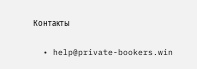Контакты

  • help@private-bookers.win